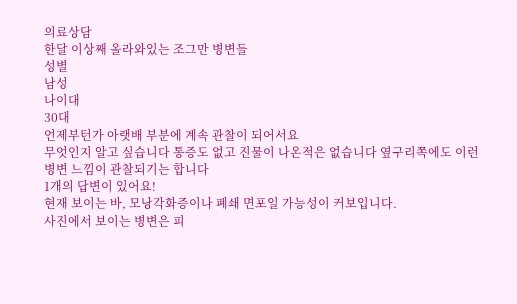의료상담
한달 이상째 올라와있는 조그만 병변들
성별
남성
나이대
30대
언제부턴가 아랫배 부분에 계속 관찰이 되어서요
무엇인지 알고 싶습니다 통증도 없고 진물이 나온적은 없습니다 옆구리쪽에도 이런 병변 느낌이 관찰되기는 합니다
1개의 답변이 있어요!
현재 보이는 바, 모낭각화증이나 폐쇄 면포일 가능성이 커보입니다.
사진에서 보이는 병변은 피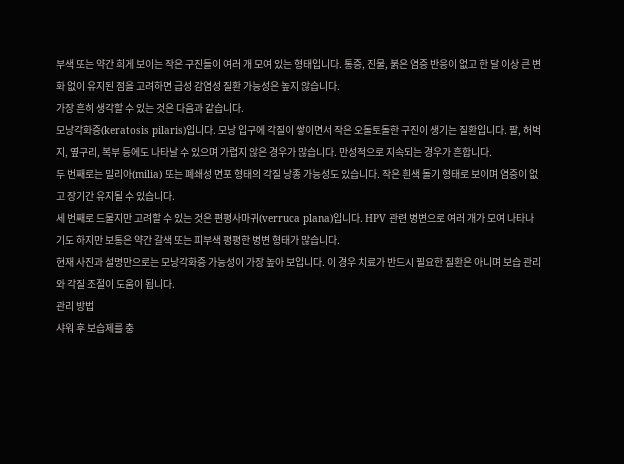부색 또는 약간 희게 보이는 작은 구진들이 여러 개 모여 있는 형태입니다. 통증, 진물, 붉은 염증 반응이 없고 한 달 이상 큰 변화 없이 유지된 점을 고려하면 급성 감염성 질환 가능성은 높지 않습니다.
가장 흔히 생각할 수 있는 것은 다음과 같습니다.
모낭각화증(keratosis pilaris)입니다. 모낭 입구에 각질이 쌓이면서 작은 오돌토돌한 구진이 생기는 질환입니다. 팔, 허벅지, 옆구리, 복부 등에도 나타날 수 있으며 가렵지 않은 경우가 많습니다. 만성적으로 지속되는 경우가 흔합니다.
두 번째로는 밀리아(milia) 또는 폐쇄성 면포 형태의 각질 낭종 가능성도 있습니다. 작은 흰색 돌기 형태로 보이며 염증이 없고 장기간 유지될 수 있습니다.
세 번째로 드물지만 고려할 수 있는 것은 편평사마귀(verruca plana)입니다. HPV 관련 병변으로 여러 개가 모여 나타나기도 하지만 보통은 약간 갈색 또는 피부색 평평한 병변 형태가 많습니다.
현재 사진과 설명만으로는 모낭각화증 가능성이 가장 높아 보입니다. 이 경우 치료가 반드시 필요한 질환은 아니며 보습 관리와 각질 조절이 도움이 됩니다.
관리 방법
샤워 후 보습제를 충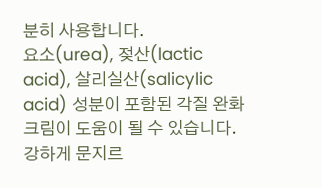분히 사용합니다.
요소(urea), 젖산(lactic acid), 살리실산(salicylic acid) 성분이 포함된 각질 완화 크림이 도움이 될 수 있습니다.
강하게 문지르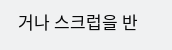거나 스크럽을 반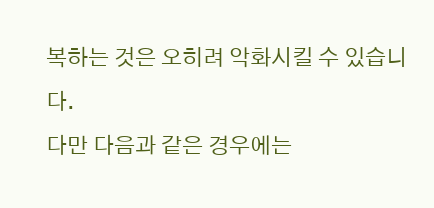복하는 것은 오히려 악화시킬 수 있습니다.
다만 다음과 같은 경우에는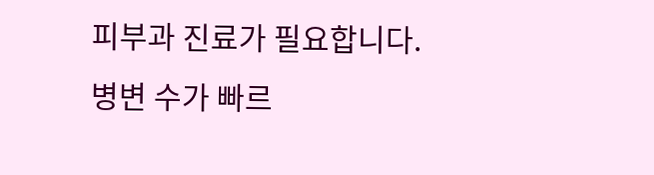피부과 진료가 필요합니다.
병변 수가 빠르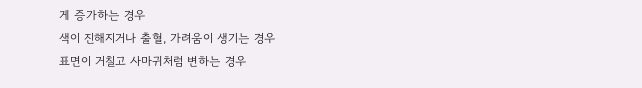게 증가하는 경우
색이 진해지거나 출혈, 가려움이 생기는 경우
표면이 거칠고 사마귀처럼 변하는 경우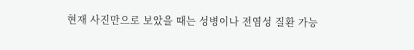현재 사진만으로 보았을 때는 성병이나 전염성 질환 가능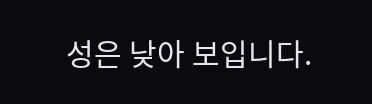성은 낮아 보입니다.